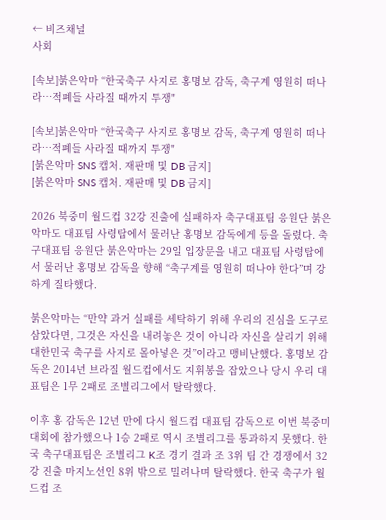← 비즈채널
사회

[속보]붉은악마 “한국축구 사지로 홍명보 감독, 축구계 영원히 떠나라…적폐들 사라질 때까지 투쟁"

[속보]붉은악마 “한국축구 사지로 홍명보 감독, 축구계 영원히 떠나라…적폐들 사라질 때까지 투쟁"
[붉은악마 SNS 캡처. 재판매 및 DB 금지]
[붉은악마 SNS 캡처. 재판매 및 DB 금지]

2026 북중미 월드컵 32강 진출에 실패하자 축구대표팀 응원단 붉은악마도 대표팀 사령탑에서 물러난 홍명보 감독에게 등을 돌렸다. 축구대표팀 응원단 붉은악마는 29일 입장문을 내고 대표팀 사령탑에서 물러난 홍명보 감독을 향해 “축구계를 영원히 떠나야 한다”며 강하게 질타했다.

붉은악마는 “만약 과거 실패를 세탁하기 위해 우리의 진심을 도구로 삼았다면, 그것은 자신을 내려놓은 것이 아니라 자신을 살리기 위해 대한민국 축구를 사지로 몰아넣은 것”이라고 맹비난했다. 홍명보 감독은 2014년 브라질 월드컵에서도 지휘봉을 잡았으나 당시 우리 대표팀은 1무 2패로 조별리그에서 탈락했다.

이후 홍 감독은 12년 만에 다시 월드컵 대표팀 감독으로 이번 북중미 대회에 참가했으나 1승 2패로 역시 조별리그를 통과하지 못했다. 한국 축구대표팀은 조별리그 K조 경기 결과 조 3위 팀 간 경쟁에서 32강 진출 마지노선인 8위 밖으로 밀려나며 탈락했다. 한국 축구가 월드컵 조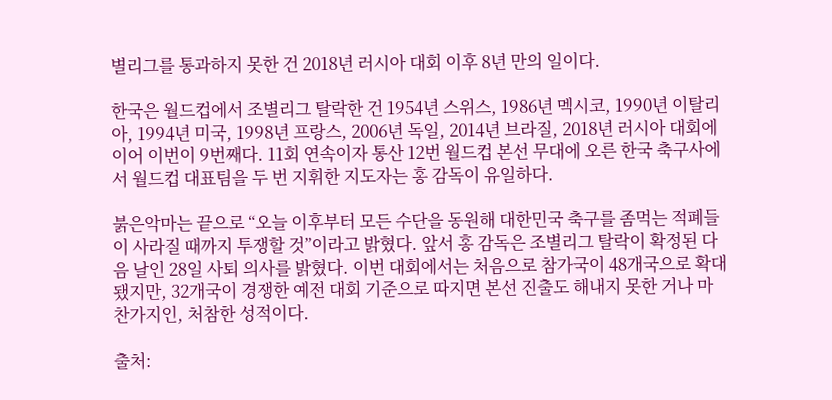별리그를 통과하지 못한 건 2018년 러시아 대회 이후 8년 만의 일이다.

한국은 월드컵에서 조별리그 탈락한 건 1954년 스위스, 1986년 멕시코, 1990년 이탈리아, 1994년 미국, 1998년 프랑스, 2006년 독일, 2014년 브라질, 2018년 러시아 대회에 이어 이번이 9번째다. 11회 연속이자 통산 12번 월드컵 본선 무대에 오른 한국 축구사에서 월드컵 대표팀을 두 번 지휘한 지도자는 홍 감독이 유일하다.

붉은악마는 끝으로 “오늘 이후부터 모든 수단을 동원해 대한민국 축구를 좀먹는 적폐들이 사라질 때까지 투쟁할 것”이라고 밝혔다. 앞서 홍 감독은 조별리그 탈락이 확정된 다음 날인 28일 사퇴 의사를 밝혔다. 이번 대회에서는 처음으로 참가국이 48개국으로 확대됐지만, 32개국이 경쟁한 예전 대회 기준으로 따지면 본선 진출도 해내지 못한 거나 마찬가지인, 처참한 성적이다.

출처: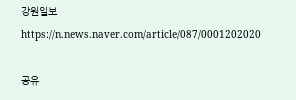강원일보 https://n.news.naver.com/article/087/0001202020

공유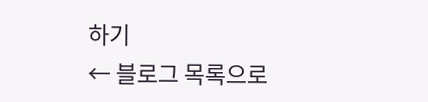하기
← 블로그 목록으로